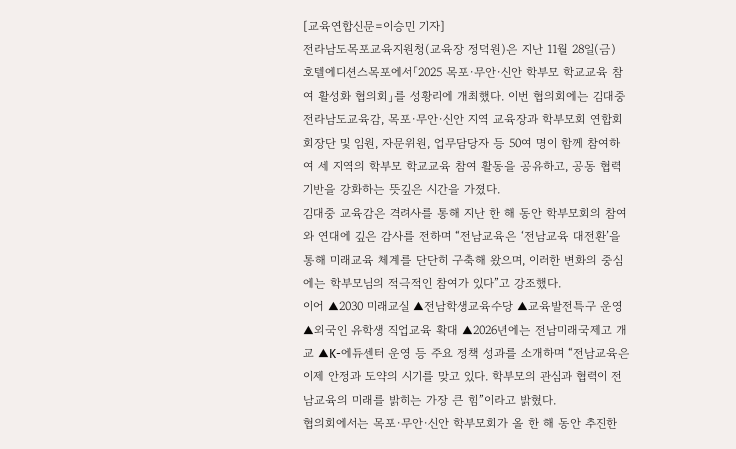[교육연합신문=이승민 기자]
전라남도목포교육지원청(교육장 정덕원)은 지난 11월 28일(금) 호텔에디션스목포에서「2025 목포·무안·신안 학부모 학교교육 참여 활성화 협의회」를 성황리에 개최했다. 이번 협의회에는 김대중 전라남도교육감, 목포·무안·신안 지역 교육장과 학부모회 연합회 회장단 및 임원, 자문위원, 업무담당자 등 50여 명이 함께 참여하여 세 지역의 학부모 학교교육 참여 활동을 공유하고, 공동 협력 기반을 강화하는 뜻깊은 시간을 가졌다.
김대중 교육감은 격려사를 통해 지난 한 해 동안 학부모회의 참여와 연대에 깊은 감사를 전하며 “전남교육은 ‘전남교육 대전환’을 통해 미래교육 체계를 단단히 구축해 왔으며, 이러한 변화의 중심에는 학부모님의 적극적인 참여가 있다”고 강조했다.
이어 ▲2030 미래교실 ▲전남학생교육수당 ▲교육발전특구 운영 ▲외국인 유학생 직업교육 확대 ▲2026년에는 전남미래국제고 개교 ▲K-에듀센터 운영 등 주요 정책 성과를 소개하며 “전남교육은 이제 안정과 도약의 시기를 맞고 있다. 학부모의 관심과 협력이 전남교육의 미래를 밝히는 가장 큰 힘”이라고 밝혔다.
협의회에서는 목포·무안·신안 학부모회가 올 한 해 동안 추진한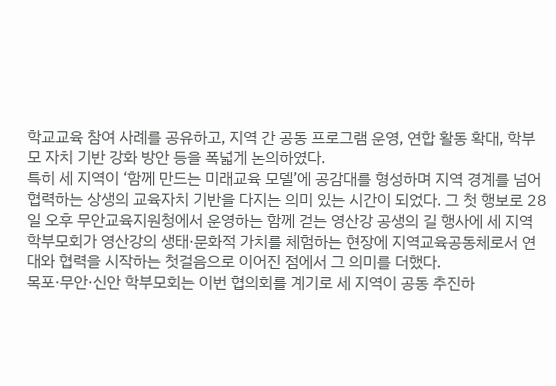학교교육 참여 사례를 공유하고, 지역 간 공동 프로그램 운영, 연합 활동 확대, 학부모 자치 기반 강화 방안 등을 폭넓게 논의하였다.
특히 세 지역이 ‘함께 만드는 미래교육 모델’에 공감대를 형성하며 지역 경계를 넘어 협력하는 상생의 교육자치 기반을 다지는 의미 있는 시간이 되었다. 그 첫 행보로 28일 오후 무안교육지원청에서 운영하는 함께 걷는 영산강 공생의 길 행사에 세 지역 학부모회가 영산강의 생태·문화적 가치를 체험하는 현장에 지역교육공동체로서 연대와 협력을 시작하는 첫걸음으로 이어진 점에서 그 의미를 더했다.
목포·무안·신안 학부모회는 이번 협의회를 계기로 세 지역이 공동 추진하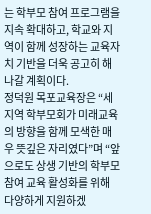는 학부모 참여 프로그램을 지속 확대하고, 학교와 지역이 함께 성장하는 교육자치 기반을 더욱 공고히 해 나갈 계획이다.
정덕원 목포교육장은 “세 지역 학부모회가 미래교육의 방향을 함께 모색한 매우 뜻깊은 자리였다”며 “앞으로도 상생 기반의 학부모 참여 교육 활성화를 위해 다양하게 지원하겠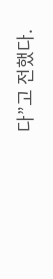다”고 전했다.